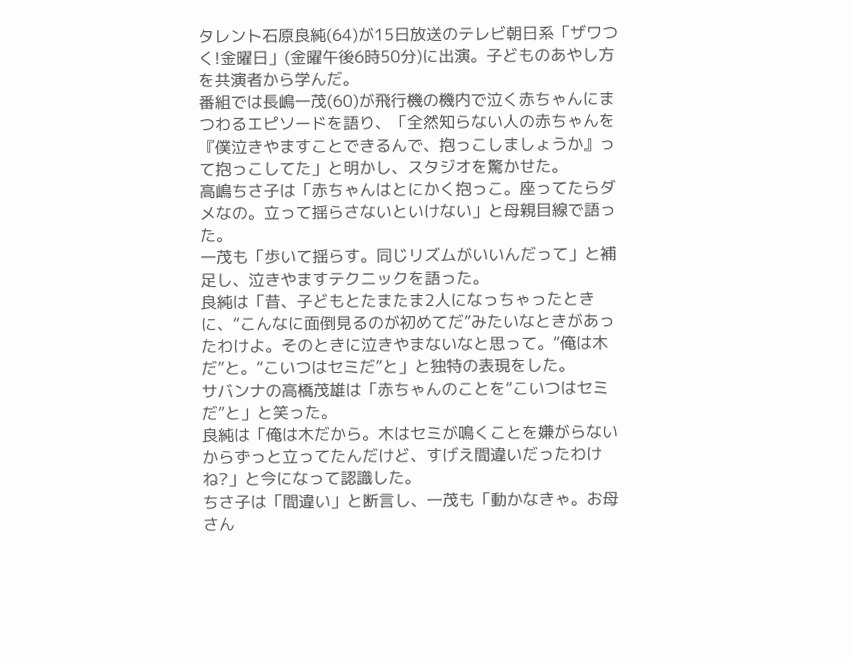タレント石原良純(64)が15日放送のテレビ朝日系「ザワつく!金曜日」(金曜午後6時50分)に出演。子どものあやし方を共演者から学んだ。
番組では長嶋一茂(60)が飛行機の機内で泣く赤ちゃんにまつわるエピソードを語り、「全然知らない人の赤ちゃんを『僕泣きやますことできるんで、抱っこしましょうか』って抱っこしてた」と明かし、スタジオを驚かせた。
高嶋ちさ子は「赤ちゃんはとにかく抱っこ。座ってたらダメなの。立って揺らさないといけない」と母親目線で語った。
一茂も「歩いて揺らす。同じリズムがいいんだって」と補足し、泣きやますテクニックを語った。
良純は「昔、子どもとたまたま2人になっちゃったときに、“こんなに面倒見るのが初めてだ”みたいなときがあったわけよ。そのときに泣きやまないなと思って。“俺は木だ”と。“こいつはセミだ”と」と独特の表現をした。
サバンナの高橋茂雄は「赤ちゃんのことを“こいつはセミだ”と」と笑った。
良純は「俺は木だから。木はセミが鳴くことを嫌がらないからずっと立ってたんだけど、すげえ間違いだったわけね?」と今になって認識した。
ちさ子は「間違い」と断言し、一茂も「動かなきゃ。お母さん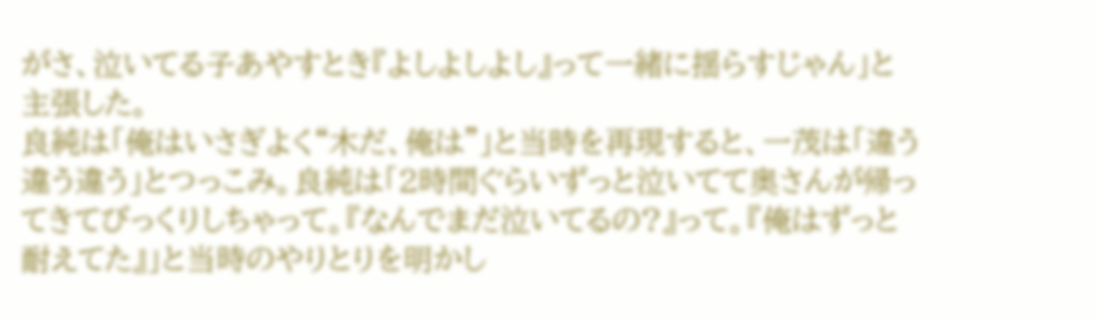がさ、泣いてる子あやすとき『よしよしよし』って一緒に揺らすじゃん」と主張した。
良純は「俺はいさぎよく“木だ、俺は”」と当時を再現すると、一茂は「違う違う違う」とつっこみ。良純は「2時間ぐらいずっと泣いてて奥さんが帰ってきてびっくりしちゃって。『なんでまだ泣いてるの?』って。『俺はずっと耐えてた』」と当時のやりとりを明かし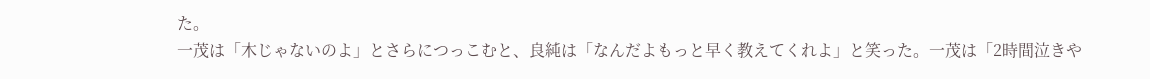た。
一茂は「木じゃないのよ」とさらにつっこむと、良純は「なんだよもっと早く教えてくれよ」と笑った。一茂は「2時間泣きや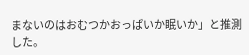まないのはおむつかおっぱいか眠いか」と推測した。